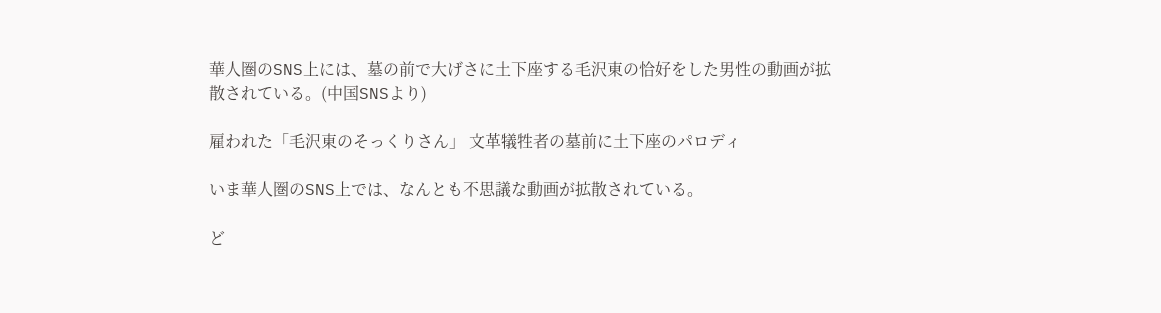華人圏のSNS上には、墓の前で大げさに土下座する毛沢東の恰好をした男性の動画が拡散されている。(中国SNSより)

雇われた「毛沢東のそっくりさん」 文革犠牲者の墓前に土下座のパロディ

いま華人圏のSNS上では、なんとも不思議な動画が拡散されている。

ど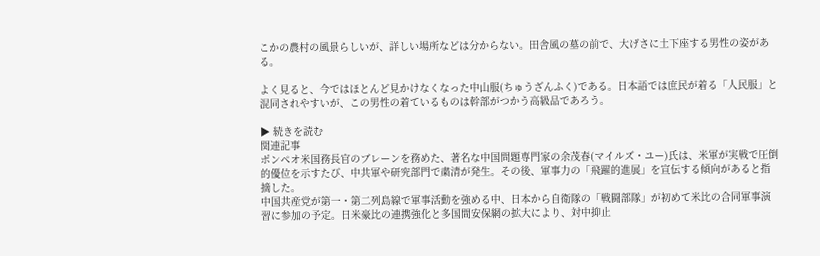こかの農村の風景らしいが、詳しい場所などは分からない。田舎風の墓の前で、大げさに土下座する男性の姿がある。

よく見ると、今ではほとんど見かけなくなった中山服(ちゅうざんふく)である。日本語では庶民が着る「人民服」と混同されやすいが、この男性の着ているものは幹部がつかう高級品であろう。

▶ 続きを読む
関連記事
ポンペオ米国務長官のブレーンを務めた、著名な中国問題専門家の余茂春(マイルズ・ユー)氏は、米軍が実戦で圧倒的優位を示すたび、中共軍や研究部門で粛清が発生。その後、軍事力の「飛躍的進展」を宣伝する傾向があると指摘した。
中国共産党が第一・第二列島線で軍事活動を強める中、日本から自衛隊の「戦闘部隊」が初めて米比の合同軍事演習に参加の予定。日米豪比の連携強化と多国間安保網の拡大により、対中抑止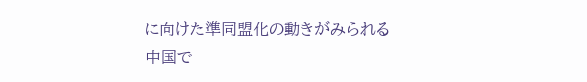に向けた準同盟化の動きがみられる
中国で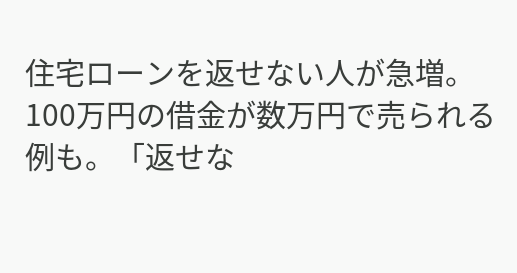住宅ローンを返せない人が急増。100万円の借金が数万円で売られる例も。「返せな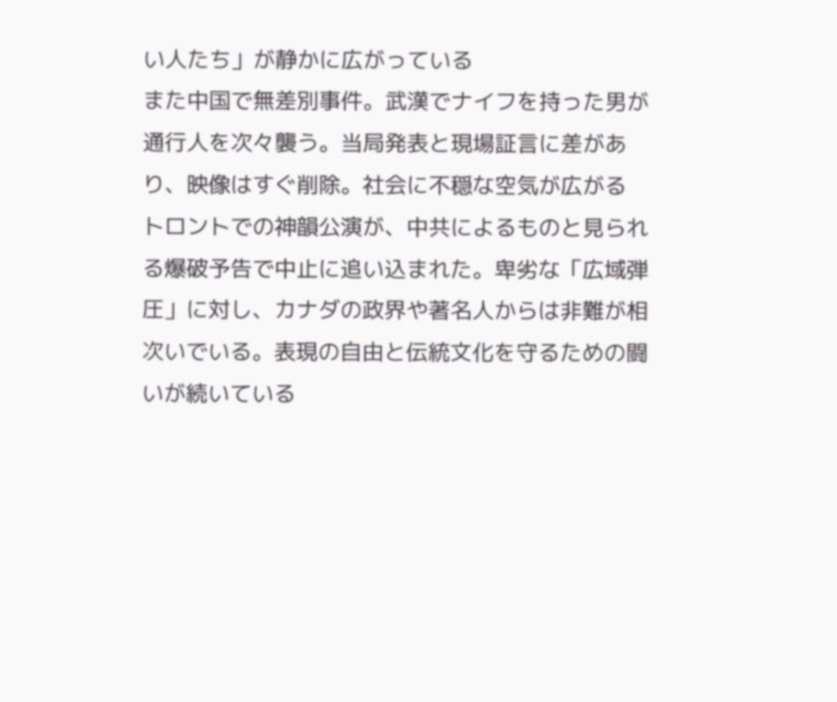い人たち」が静かに広がっている
また中国で無差別事件。武漢でナイフを持った男が通行人を次々襲う。当局発表と現場証言に差があり、映像はすぐ削除。社会に不穏な空気が広がる
トロントでの神韻公演が、中共によるものと見られる爆破予告で中止に追い込まれた。卑劣な「広域弾圧」に対し、カナダの政界や著名人からは非難が相次いでいる。表現の自由と伝統文化を守るための闘いが続いている